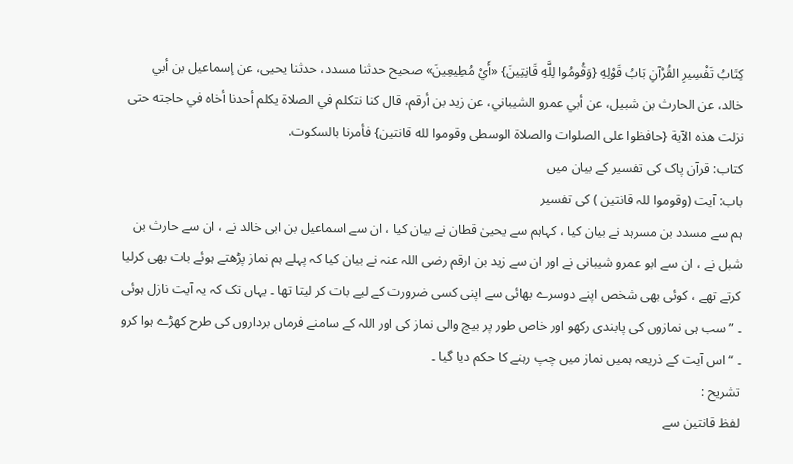كِتَابُ تَفْسِيرِ القُرْآنِ بَابُ قَوْلِهِ {وَقُومُوا لِلَّهِ قَانِتِينَ} «أَيْ مُطِيعِينَ» صحيح حدثنا مسدد، حدثنا يحيى، عن إسماعيل بن أبي خالد، عن الحارث بن شبيل، عن أبي عمرو الشيباني، عن زيد بن أرقم، قال كنا نتكلم في الصلاة يكلم أحدنا أخاه في حاجته حتى نزلت هذه الآية {حافظوا على الصلوات والصلاة الوسطى وقوموا لله قانتين} فأمرنا بالسكوت.
کتاب: قرآن پاک کی تفسیر کے بیان میں
باب: آیت (وقوموا للہ قانتین ) کی تفسیر
ہم سے مسدد بن مسرہد نے بیان کیا ، کہاہم سے یحییٰ قطان نے بیان کیا ، ان سے اسماعیل بن ابی خالد نے ، ان سے حارث بن شبل نے ، ان سے ابو عمرو شیبانی نے اور ان سے زید بن ارقم رضی اللہ عنہ نے بیان کیا کہ پہلے ہم نماز پڑھتے ہوئے بات بھی کرلیا کرتے تھے ، کوئی بھی شخص اپنے دوسرے بھائی سے اپنی کسی ضرورت کے لیے بات کر لیتا تھا ۔ یہاں تک کہ یہ آیت نازل ہوئی ۔ ” سب ہی نمازوں کی پابندی رکھو اور خاص طور پر بیچ والی نماز کی اور اللہ کے سامنے فرماں برداروں کی طرح کھڑے ہوا کرو ۔ “ اس آیت کے ذریعہ ہمیں نماز میں چپ رہنے کا حکم دیا گیا ۔
تشریح :
لفظ قانتین سے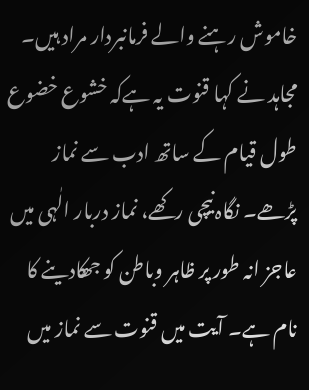خاموش رہنے والے فرمانبردار مراد ہیں۔ مجاہد نے کہا قنوت یہ ہےکہ خشوع خضوع طول قیام کے ساتھ ادب سے نماز پڑھے۔ نگاہ نیچی رکھے، نماز دربار الٰہی میں عاجز انہ طور پر ظاہر وباطن کو جھکادینے کا نام ہے۔ آیت میں قنوت سے نماز میں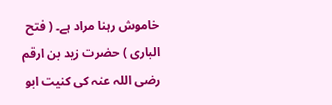خاموش رہنا مراد ہے۔ ( فتح الباری ) حضرت زید بن ارقم رضی اللہ عنہ کی کنیت ابو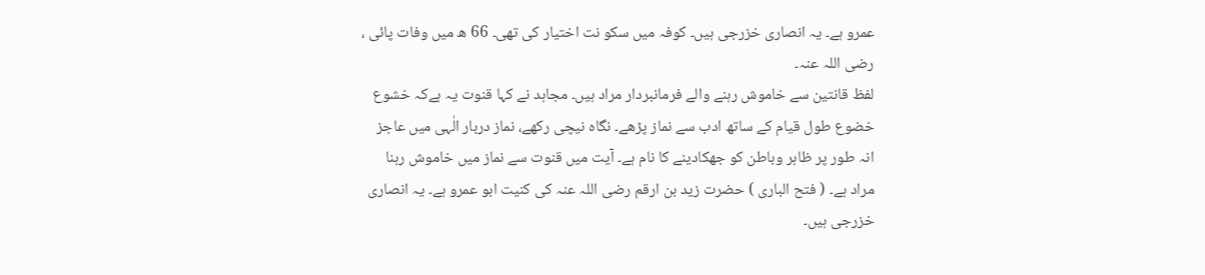عمرو ہے۔ یہ انصاری خزرجی ہیں۔ کوفہ میں سکو نت اختیار کی تھی۔ 66 ھ میں وفات پائی ، رضی اللہ عنہ۔
لفظ قانتین سے خاموش رہنے والے فرمانبردار مراد ہیں۔ مجاہد نے کہا قنوت یہ ہےکہ خشوع خضوع طول قیام کے ساتھ ادب سے نماز پڑھے۔ نگاہ نیچی رکھے، نماز دربار الٰہی میں عاجز انہ طور پر ظاہر وباطن کو جھکادینے کا نام ہے۔ آیت میں قنوت سے نماز میں خاموش رہنا مراد ہے۔ ( فتح الباری ) حضرت زید بن ارقم رضی اللہ عنہ کی کنیت ابو عمرو ہے۔ یہ انصاری خزرجی ہیں۔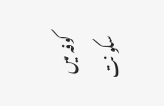کوفہ میں سکو نت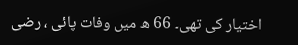اختیار کی تھی۔ 66 ھ میں وفات پائی ، رضی